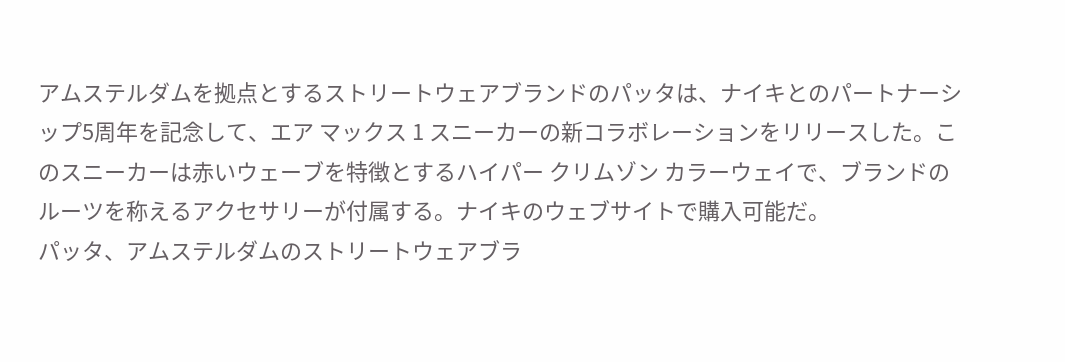アムステルダムを拠点とするストリートウェアブランドのパッタは、ナイキとのパートナーシップ5周年を記念して、エア マックス 1 スニーカーの新コラボレーションをリリースした。このスニーカーは赤いウェーブを特徴とするハイパー クリムゾン カラーウェイで、ブランドのルーツを称えるアクセサリーが付属する。ナイキのウェブサイトで購入可能だ。
パッタ、アムステルダムのストリートウェアブラ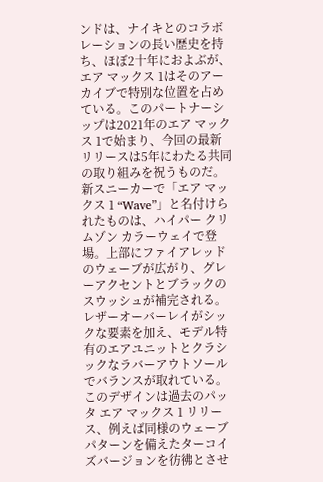ンドは、ナイキとのコラボレーションの長い歴史を持ち、ほぼ2十年におよぶが、エア マックス 1はそのアーカイブで特別な位置を占めている。このパートナーシップは2021年のエア マックス 1で始まり、今回の最新リリースは5年にわたる共同の取り組みを祝うものだ。 新スニーカーで「エア マックス 1 “Wave”」と名付けられたものは、ハイパー クリムゾン カラーウェイで登場。上部にファイアレッドのウェーブが広がり、グレーアクセントとブラックのスウッシュが補完される。レザーオーバーレイがシックな要素を加え、モデル特有のエアユニットとクラシックなラバーアウトソールでバランスが取れている。このデザインは過去のパッタ エア マックス 1 リリース、例えば同様のウェーブパターンを備えたターコイズバージョンを彷彿とさせ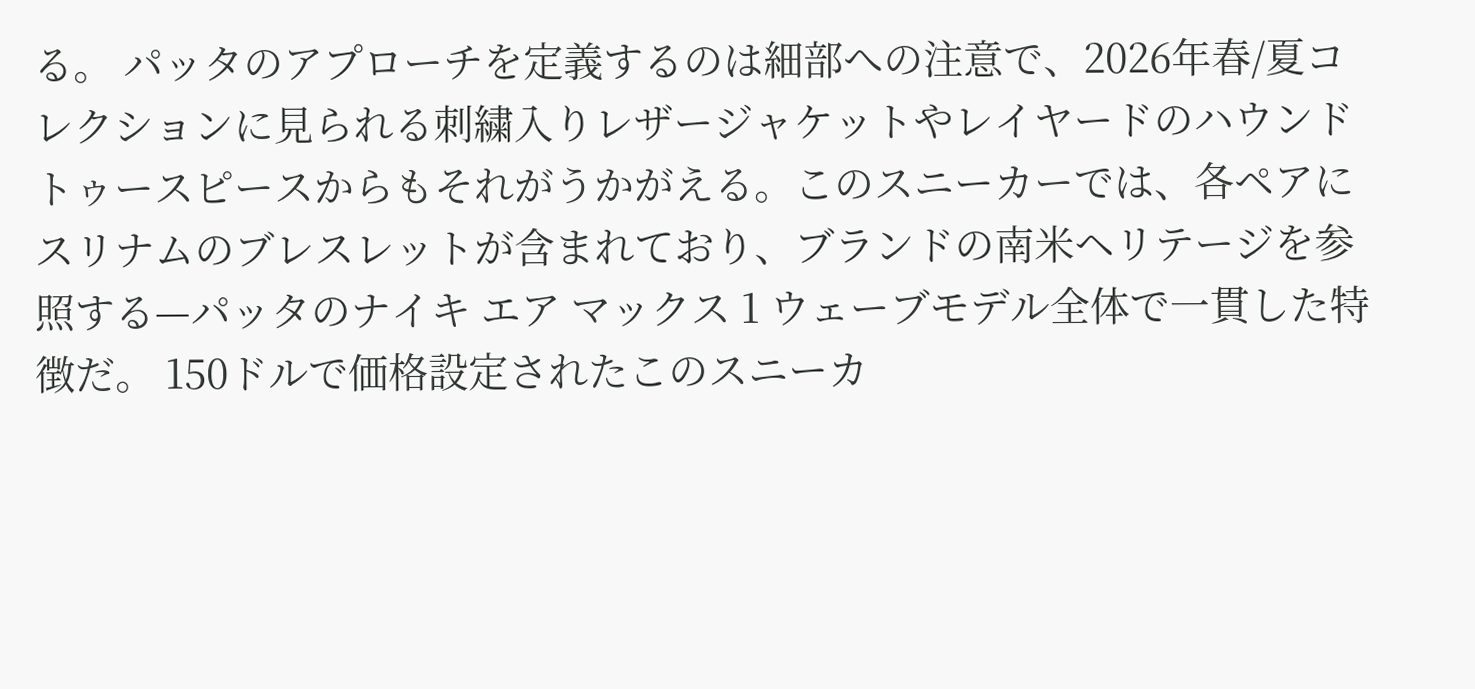る。 パッタのアプローチを定義するのは細部への注意で、2026年春/夏コレクションに見られる刺繍入りレザージャケットやレイヤードのハウンドトゥースピースからもそれがうかがえる。このスニーカーでは、各ペアにスリナムのブレスレットが含まれており、ブランドの南米ヘリテージを参照する—パッタのナイキ エア マックス 1 ウェーブモデル全体で一貫した特徴だ。 150ドルで価格設定されたこのスニーカ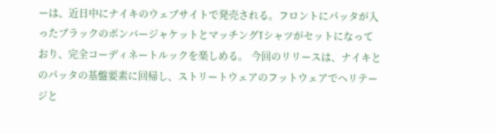ーは、近日中にナイキのウェブサイトで発売される。フロントにパッタが入ったブラックのボンバージャケットとマッチングTシャツがセットになっており、完全コーディネートルックを楽しめる。 今回のリリースは、ナイキとのパッタの基盤要素に回帰し、ストリートウェアのフットウェアでヘリテージと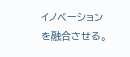イノベーションを融合させる。